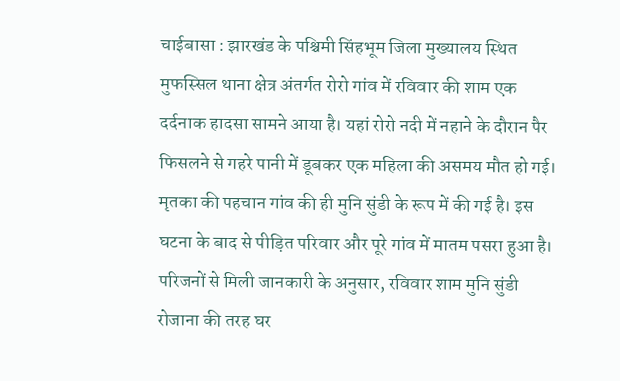चाईबासा : झारखंड के पश्चिमी सिंहभूम जिला मुख्यालय स्थित मुफस्सिल थाना क्षेत्र अंतर्गत रोरो गांव में रविवार की शाम एक दर्दनाक हादसा सामने आया है। यहां रोरो नदी में नहाने के दौरान पैर फिसलने से गहरे पानी में डूबकर एक महिला की असमय मौत हो गई। मृतका की पहचान गांव की ही मुनि सुंडी के रूप में की गई है। इस घटना के बाद से पीड़ित परिवार और पूरे गांव में मातम पसरा हुआ है।
परिजनों से मिली जानकारी के अनुसार, रविवार शाम मुनि सुंडी रोजाना की तरह घर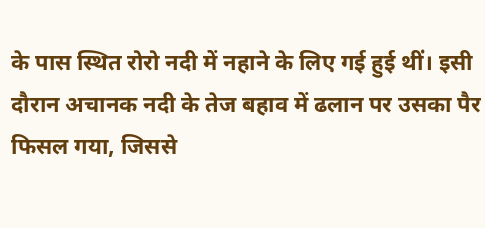के पास स्थित रोरो नदी में नहाने के लिए गई हुई थीं। इसी दौरान अचानक नदी के तेज बहाव में ढलान पर उसका पैर फिसल गया, जिससे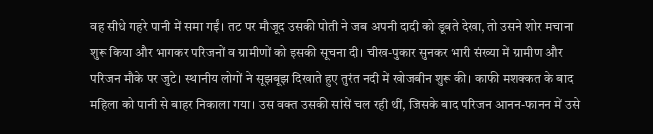वह सीधे गहरे पानी में समा गईं। तट पर मौजूद उसकी पोती ने जब अपनी दादी को डूबते देखा, तो उसने शोर मचाना शुरू किया और भागकर परिजनों व ग्रामीणों को इसकी सूचना दी। चीख-पुकार सुनकर भारी संख्या में ग्रामीण और परिजन मौके पर जुटे। स्थानीय लोगों ने सूझबूझ दिखाते हुए तुरंत नदी में खोजबीन शुरू की। काफी मशक्कत के बाद महिला को पानी से बाहर निकाला गया। उस वक्त उसकी सांसें चल रही थीं, जिसके बाद परिजन आनन-फानन में उसे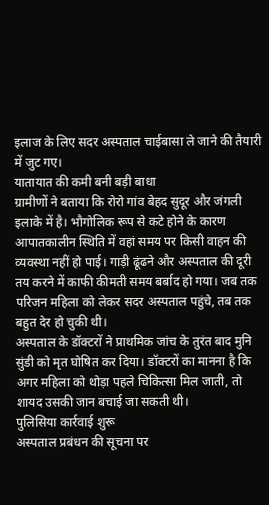इलाज के लिए सदर अस्पताल चाईबासा ले जाने की तैयारी में जुट गए।
यातायात की कमी बनी बड़ी बाधा
ग्रामीणों ने बताया कि रोरो गांव बेहद सुदूर और जंगली इलाके में है। भौगोलिक रूप से कटे होने के कारण आपातकालीन स्थिति में वहां समय पर किसी वाहन की व्यवस्था नहीं हो पाई। गाड़ी ढूंढने और अस्पताल की दूरी तय करने में काफी कीमती समय बर्बाद हो गया। जब तक परिजन महिला को लेकर सदर अस्पताल पहुंचे, तब तक बहुत देर हो चुकी थी।
अस्पताल के डॉक्टरों ने प्राथमिक जांच के तुरंत बाद मुनि सुंडी को मृत घोषित कर दिया। डॉक्टरों का मानना है कि अगर महिला को थोड़ा पहले चिकित्सा मिल जाती, तो शायद उसकी जान बचाई जा सकती थी।
पुलिसिया कार्रवाई शुरू
अस्पताल प्रबंधन की सूचना पर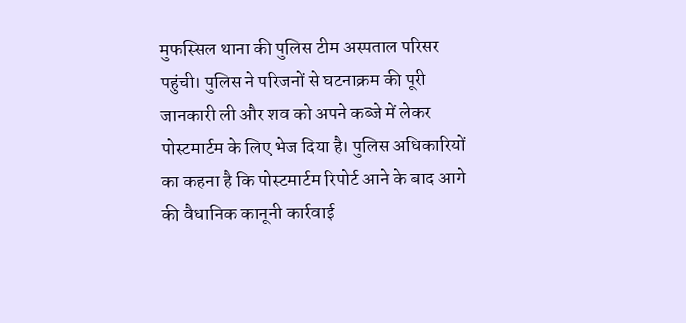मुफस्सिल थाना की पुलिस टीम अस्पताल परिसर पहुंची। पुलिस ने परिजनों से घटनाक्रम की पूरी जानकारी ली और शव को अपने कब्जे में लेकर पोस्टमार्टम के लिए भेज दिया है। पुलिस अधिकारियों का कहना है कि पोस्टमार्टम रिपोर्ट आने के बाद आगे की वैधानिक कानूनी कार्रवाई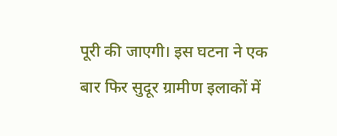पूरी की जाएगी। इस घटना ने एक बार फिर सुदूर ग्रामीण इलाकों में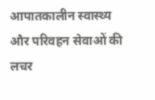आपातकालीन स्वास्थ्य और परिवहन सेवाओं की लचर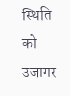स्थिति को उजागर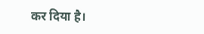कर दिया है।